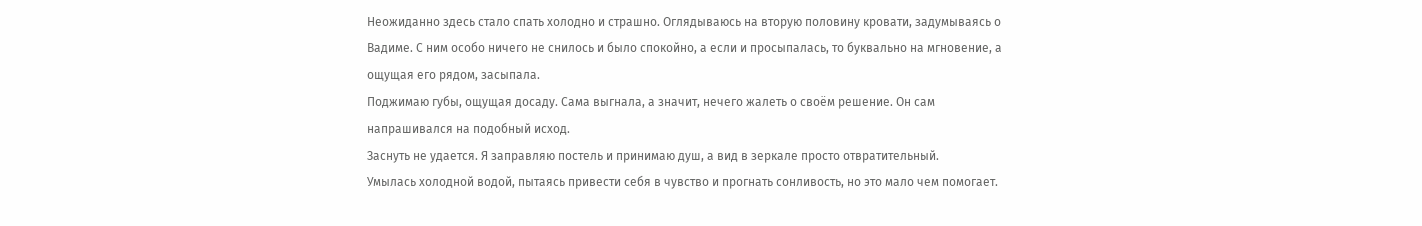Неожиданно здесь стало спать холодно и страшно. Оглядываюсь на вторую половину кровати, задумываясь о Вадиме. С ним особо ничего не снилось и было спокойно, а если и просыпалась, то буквально на мгновение, а ощущая его рядом, засыпала.
Поджимаю губы, ощущая досаду. Сама выгнала, а значит, нечего жалеть о своём решение. Он сам напрашивался на подобный исход.
Заснуть не удается. Я заправляю постель и принимаю душ, а вид в зеркале просто отвратительный.
Умылась холодной водой, пытаясь привести себя в чувство и прогнать сонливость, но это мало чем помогает.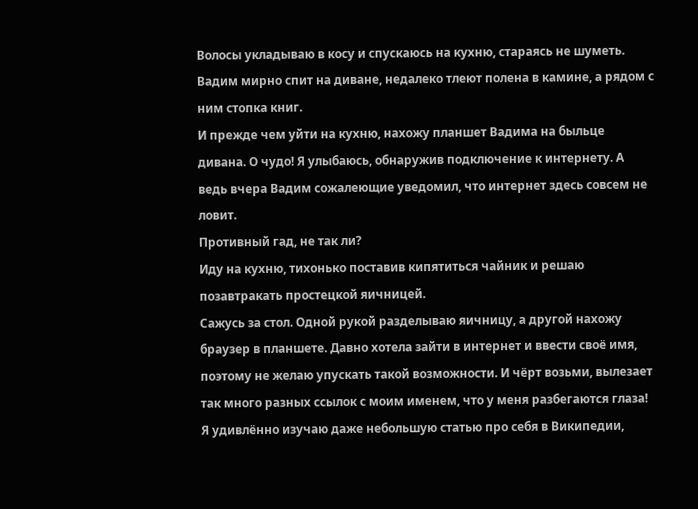Волосы укладываю в косу и спускаюсь на кухню, стараясь не шуметь. Вадим мирно спит на диване, недалеко тлеют полена в камине, а рядом с ним стопка книг.
И прежде чем уйти на кухню, нахожу планшет Вадима на быльце дивана. О чудо! Я улыбаюсь, обнаружив подключение к интернету. А ведь вчера Вадим сожалеющие уведомил, что интернет здесь совсем не ловит.
Противный гад, не так ли?
Иду на кухню, тихонько поставив кипятиться чайник и решаю позавтракать простецкой яичницей.
Сажусь за стол. Одной рукой разделываю яичницу, а другой нахожу браузер в планшете. Давно хотела зайти в интернет и ввести своё имя, поэтому не желаю упускать такой возможности. И чёрт возьми, вылезает так много разных ссылок с моим именем, что у меня разбегаются глаза!
Я удивлённо изучаю даже небольшую статью про себя в Википедии,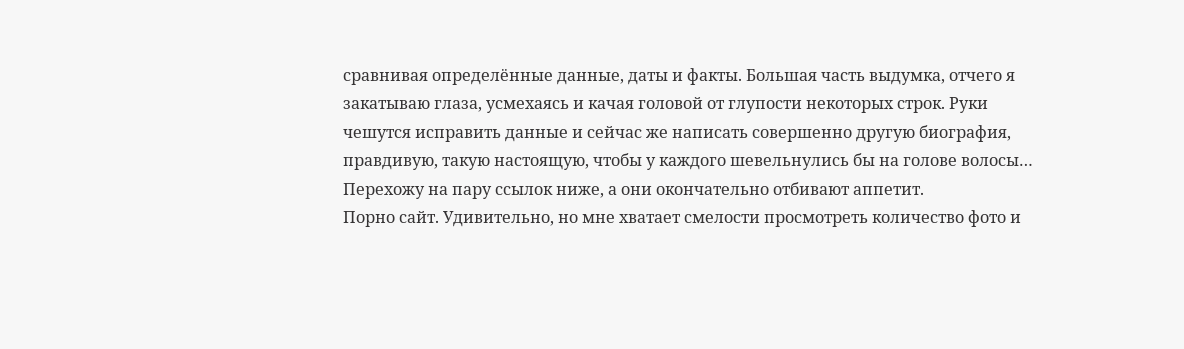сравнивая определённые данные, даты и факты. Большая часть выдумка, отчего я закатываю глаза, усмехаясь и качая головой от глупости некоторых строк. Руки чешутся исправить данные и сейчас же написать совершенно другую биография, правдивую, такую настоящую, чтобы у каждого шевельнулись бы на голове волосы…
Перехожу на пару ссылок ниже, а они окончательно отбивают аппетит.
Порно сайт. Удивительно, но мне хватает смелости просмотреть количество фото и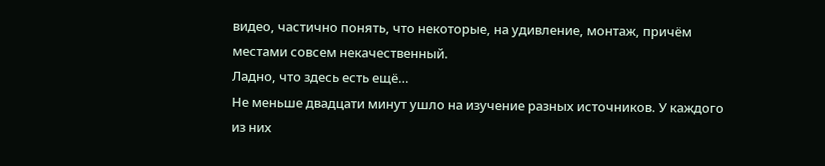видео, частично понять, что некоторые, на удивление, монтаж, причём местами совсем некачественный.
Ладно, что здесь есть ещё…
Не меньше двадцати минут ушло на изучение разных источников. У каждого из них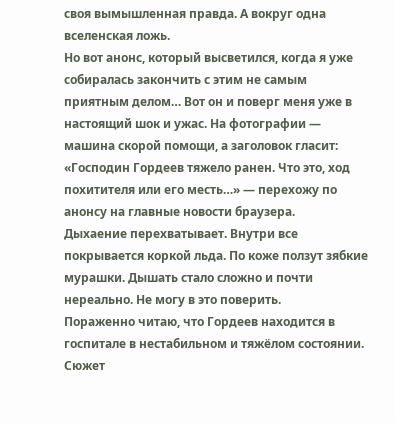своя вымышленная правда. А вокруг одна вселенская ложь.
Но вот анонс, который высветился, когда я уже собиралась закончить с этим не самым приятным делом… Вот он и поверг меня уже в настоящий шок и ужас. На фотографии — машина скорой помощи, а заголовок гласит: «Господин Гордеев тяжело ранен. Что это, ход похитителя или его месть…» — перехожу по анонсу на главные новости браузера.
Дыхаение перехватывает. Внутри все покрывается коркой льда. По коже ползут зябкие мурашки. Дышать стало сложно и почти нереально. Не могу в это поверить.
Пораженно читаю, что Гордеев находится в госпитале в нестабильном и тяжёлом состоянии. Сюжет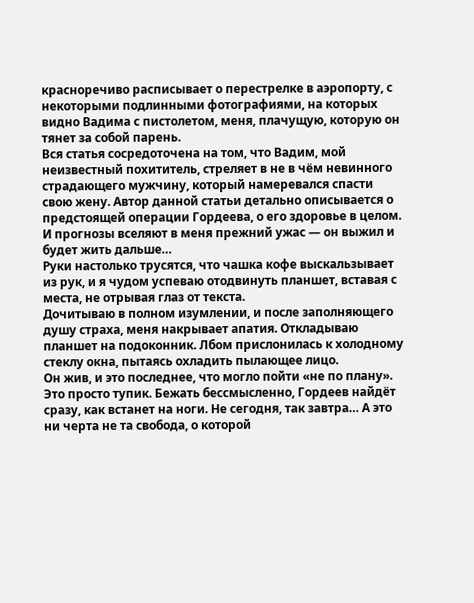красноречиво расписывает о перестрелке в аэропорту, с некоторыми подлинными фотографиями, на которых видно Вадима с пистолетом, меня, плачущую, которую он тянет за собой парень.
Вся статья сосредоточена на том, что Вадим, мой неизвестный похититель, стреляет в не в чём невинного страдающего мужчину, который намеревался спасти свою жену. Автор данной статьи детально описывается о предстоящей операции Гордеева, о его здоровье в целом. И прогнозы вселяют в меня прежний ужас — он выжил и будет жить дальше…
Руки настолько трусятся, что чашка кофе выскальзывает из рук, и я чудом успеваю отодвинуть планшет, вставая с места, не отрывая глаз от текста.
Дочитываю в полном изумлении, и после заполняющего душу страха, меня накрывает апатия. Откладываю планшет на подоконник. Лбом прислонилась к холодному стеклу окна, пытаясь охладить пылающее лицо.
Он жив, и это последнее, что могло пойти «не по плану». Это просто тупик. Бежать бессмысленно, Гордеев найдёт сразу, как встанет на ноги. Не сегодня, так завтра… А это ни черта не та свобода, о которой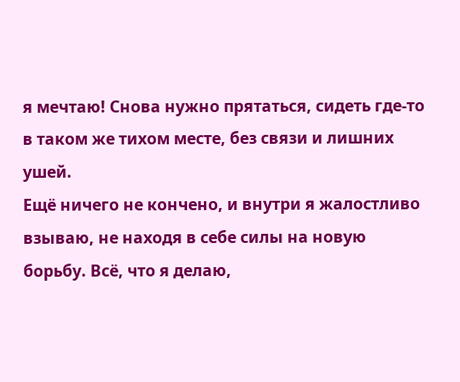я мечтаю! Снова нужно прятаться, сидеть где-то в таком же тихом месте, без связи и лишних ушей.
Ещё ничего не кончено, и внутри я жалостливо взываю, не находя в себе силы на новую борьбу. Всё, что я делаю,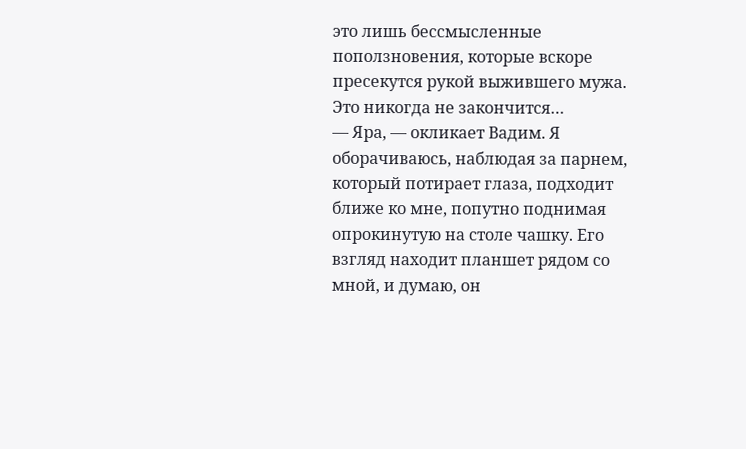это лишь бессмысленные поползновения, которые вскоре пресекутся рукой выжившего мужа.
Это никогда не закончится…
— Яра, — окликает Вадим. Я оборачиваюсь, наблюдая за парнем, который потирает глаза, подходит ближе ко мне, попутно поднимая опрокинутую на столе чашку. Его взгляд находит планшет рядом со мной, и думаю, он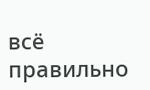всё правильно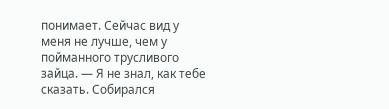понимает. Сейчас вид у меня не лучше, чем у пойманного трусливого зайца. — Я не знал, как тебе сказать. Собирался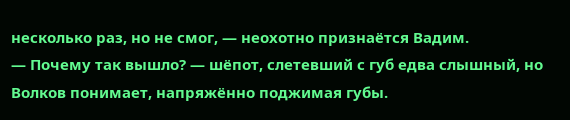несколько раз, но не смог, — неохотно признаётся Вадим.
— Почему так вышло? — шёпот, слетевший с губ едва слышный, но Волков понимает, напряжённо поджимая губы.